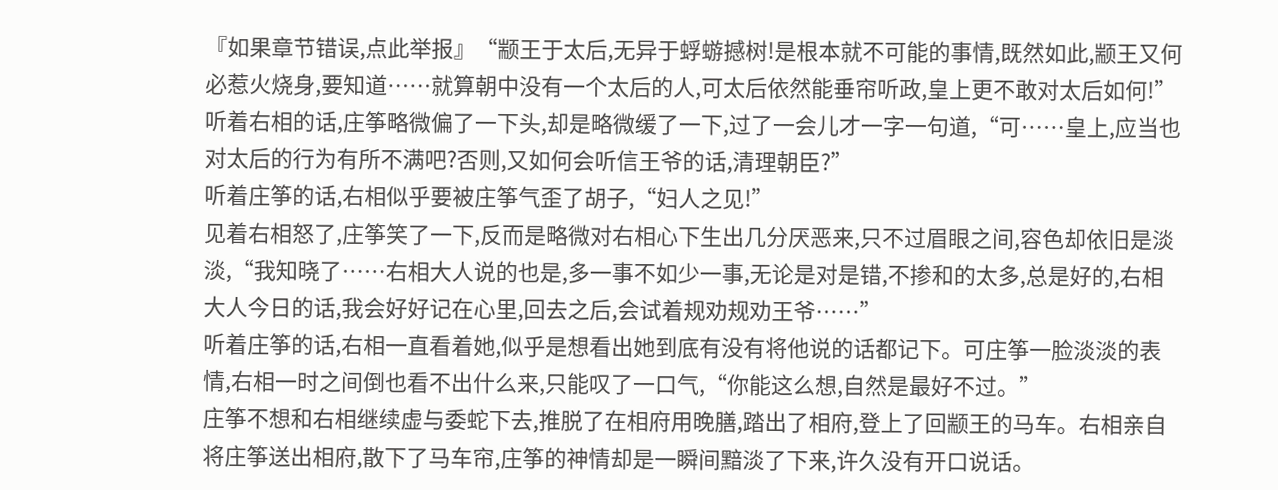『如果章节错误,点此举报』“颛王于太后,无异于蜉蝣撼树!是根本就不可能的事情,既然如此,颛王又何必惹火烧身,要知道……就算朝中没有一个太后的人,可太后依然能垂帘听政,皇上更不敢对太后如何!”
听着右相的话,庄筝略微偏了一下头,却是略微缓了一下,过了一会儿才一字一句道,“可……皇上,应当也对太后的行为有所不满吧?否则,又如何会听信王爷的话,清理朝臣?”
听着庄筝的话,右相似乎要被庄筝气歪了胡子,“妇人之见!”
见着右相怒了,庄筝笑了一下,反而是略微对右相心下生出几分厌恶来,只不过眉眼之间,容色却依旧是淡淡,“我知晓了……右相大人说的也是,多一事不如少一事,无论是对是错,不掺和的太多,总是好的,右相大人今日的话,我会好好记在心里,回去之后,会试着规劝规劝王爷……”
听着庄筝的话,右相一直看着她,似乎是想看出她到底有没有将他说的话都记下。可庄筝一脸淡淡的表情,右相一时之间倒也看不出什么来,只能叹了一口气,“你能这么想,自然是最好不过。”
庄筝不想和右相继续虚与委蛇下去,推脱了在相府用晚膳,踏出了相府,登上了回颛王的马车。右相亲自将庄筝送出相府,散下了马车帘,庄筝的神情却是一瞬间黯淡了下来,许久没有开口说话。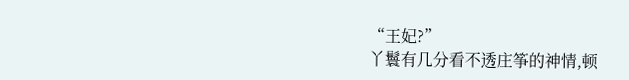“王妃?”
丫鬟有几分看不透庄筝的神情,顿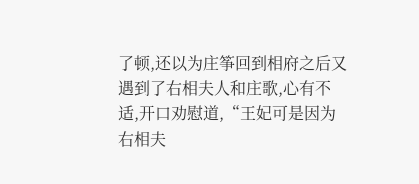了顿,还以为庄筝回到相府之后又遇到了右相夫人和庄歌,心有不适,开口劝慰道,“王妃可是因为右相夫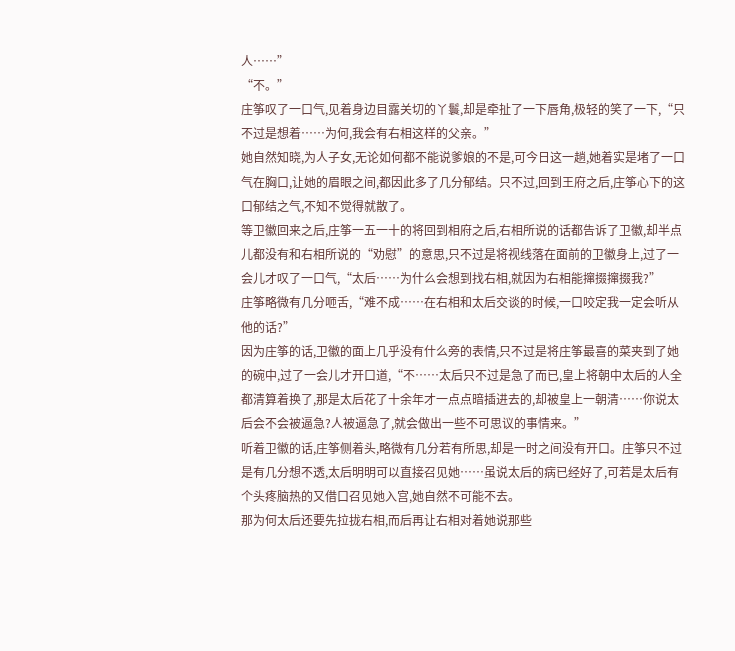人……”
“不。”
庄筝叹了一口气,见着身边目露关切的丫鬟,却是牵扯了一下唇角,极轻的笑了一下,“只不过是想着……为何,我会有右相这样的父亲。”
她自然知晓,为人子女,无论如何都不能说爹娘的不是,可今日这一趟,她着实是堵了一口气在胸口,让她的眉眼之间,都因此多了几分郁结。只不过,回到王府之后,庄筝心下的这口郁结之气,不知不觉得就散了。
等卫徽回来之后,庄筝一五一十的将回到相府之后,右相所说的话都告诉了卫徽,却半点儿都没有和右相所说的“劝慰”的意思,只不过是将视线落在面前的卫徽身上,过了一会儿才叹了一口气,“太后……为什么会想到找右相,就因为右相能撺掇撺掇我?”
庄筝略微有几分咂舌,“难不成……在右相和太后交谈的时候,一口咬定我一定会听从他的话?”
因为庄筝的话,卫徽的面上几乎没有什么旁的表情,只不过是将庄筝最喜的菜夹到了她的碗中,过了一会儿才开口道,“不……太后只不过是急了而已,皇上将朝中太后的人全都清算着换了,那是太后花了十余年才一点点暗插进去的,却被皇上一朝清……你说太后会不会被逼急?人被逼急了,就会做出一些不可思议的事情来。”
听着卫徽的话,庄筝侧着头,略微有几分若有所思,却是一时之间没有开口。庄筝只不过是有几分想不透,太后明明可以直接召见她……虽说太后的病已经好了,可若是太后有个头疼脑热的又借口召见她入宫,她自然不可能不去。
那为何太后还要先拉拢右相,而后再让右相对着她说那些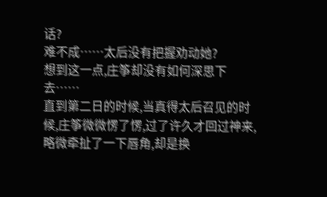话?
难不成……太后没有把握劝动她?
想到这一点,庄筝却没有如何深思下去……
直到第二日的时候,当真得太后召见的时候,庄筝微微愣了愣,过了许久才回过神来,略微牵扯了一下唇角,却是换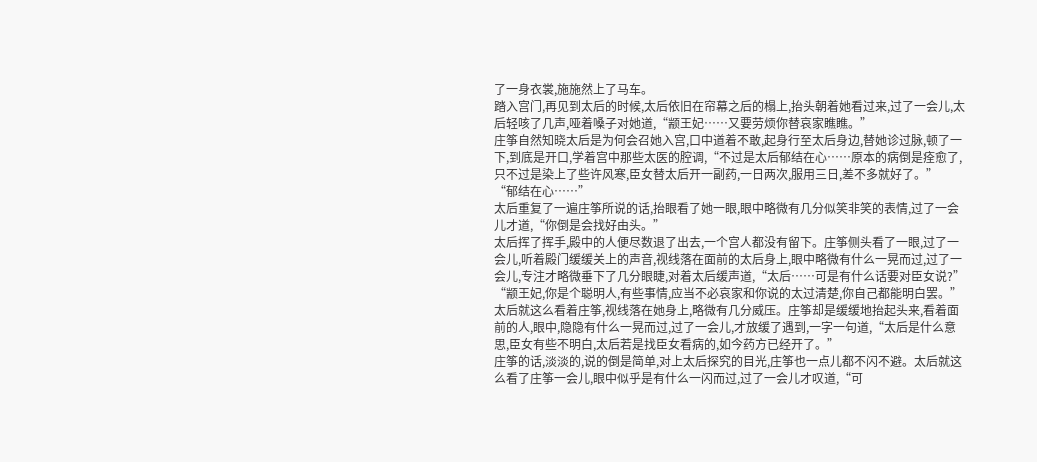了一身衣裳,施施然上了马车。
踏入宫门,再见到太后的时候,太后依旧在帘幕之后的榻上,抬头朝着她看过来,过了一会儿,太后轻咳了几声,哑着嗓子对她道,“颛王妃……又要劳烦你替哀家瞧瞧。”
庄筝自然知晓太后是为何会召她入宫,口中道着不敢,起身行至太后身边,替她诊过脉,顿了一下,到底是开口,学着宫中那些太医的腔调,“不过是太后郁结在心……原本的病倒是痊愈了,只不过是染上了些许风寒,臣女替太后开一副药,一日两次,服用三日,差不多就好了。”
“郁结在心……”
太后重复了一遍庄筝所说的话,抬眼看了她一眼,眼中略微有几分似笑非笑的表情,过了一会儿才道,“你倒是会找好由头。”
太后挥了挥手,殿中的人便尽数退了出去,一个宫人都没有留下。庄筝侧头看了一眼,过了一会儿,听着殿门缓缓关上的声音,视线落在面前的太后身上,眼中略微有什么一晃而过,过了一会儿,专注才略微垂下了几分眼睫,对着太后缓声道,“太后……可是有什么话要对臣女说?”
“颛王妃,你是个聪明人,有些事情,应当不必哀家和你说的太过清楚,你自己都能明白罢。”
太后就这么看着庄筝,视线落在她身上,略微有几分威压。庄筝却是缓缓地抬起头来,看着面前的人,眼中,隐隐有什么一晃而过,过了一会儿,才放缓了遇到,一字一句道,“太后是什么意思,臣女有些不明白,太后若是找臣女看病的,如今药方已经开了。”
庄筝的话,淡淡的,说的倒是简单,对上太后探究的目光,庄筝也一点儿都不闪不避。太后就这么看了庄筝一会儿,眼中似乎是有什么一闪而过,过了一会儿才叹道,“可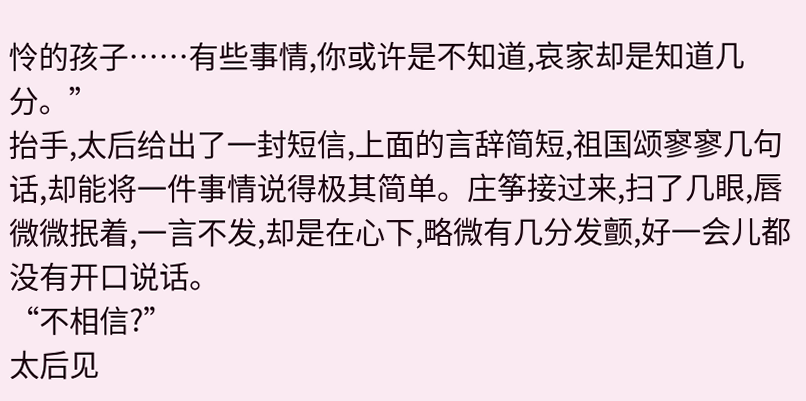怜的孩子……有些事情,你或许是不知道,哀家却是知道几分。”
抬手,太后给出了一封短信,上面的言辞简短,祖国颂寥寥几句话,却能将一件事情说得极其简单。庄筝接过来,扫了几眼,唇微微抿着,一言不发,却是在心下,略微有几分发颤,好一会儿都没有开口说话。
“不相信?”
太后见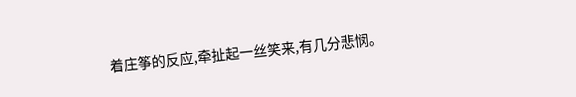着庄筝的反应,牵扯起一丝笑来,有几分悲悯。